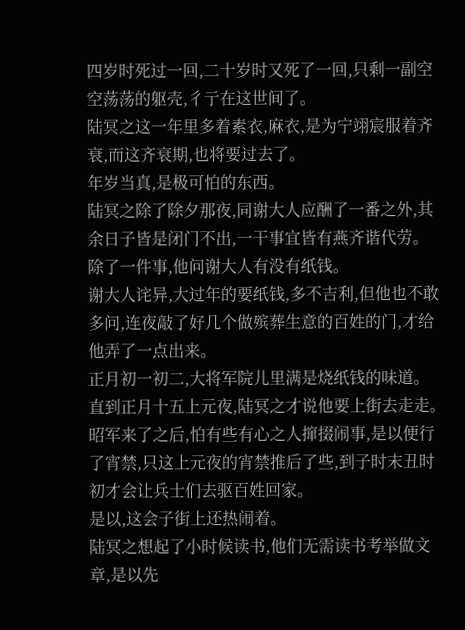四岁时死过一回,二十岁时又死了一回,只剩一副空空荡荡的躯壳,彳亍在这世间了。
陆冥之这一年里多着素衣,麻衣,是为宁翊宸服着齐衰,而这齐衰期,也将要过去了。
年岁当真,是极可怕的东西。
陆冥之除了除夕那夜,同谢大人应酬了一番之外,其余日子皆是闭门不出,一干事宜皆有燕齐谐代劳。
除了一件事,他问谢大人有没有纸钱。
谢大人诧异,大过年的要纸钱,多不吉利,但他也不敢多问,连夜敲了好几个做殡葬生意的百姓的门,才给他弄了一点出来。
正月初一初二,大将军院儿里满是烧纸钱的味道。
直到正月十五上元夜,陆冥之才说他要上街去走走。
昭军来了之后,怕有些有心之人撺掇闹事,是以便行了宵禁,只这上元夜的宵禁推后了些,到子时末丑时初才会让兵士们去驱百姓回家。
是以,这会子街上还热闹着。
陆冥之想起了小时候读书,他们无需读书考举做文章,是以先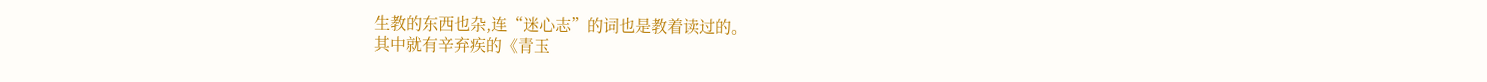生教的东西也杂,连“迷心志”的词也是教着读过的。
其中就有辛弃疾的《青玉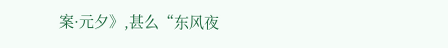案·元夕》,甚么“东风夜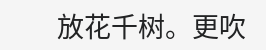放花千树。更吹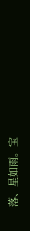落、星如雨。宝